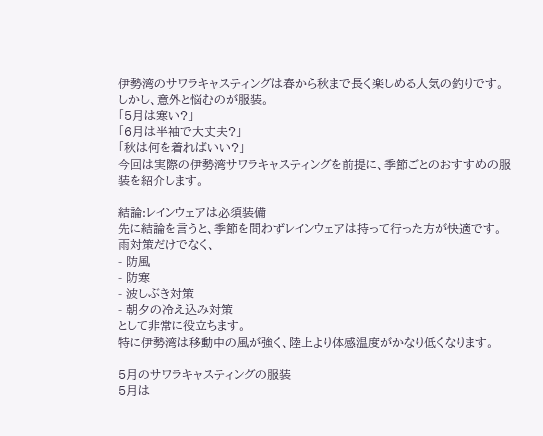伊勢湾のサワラキャスティングは春から秋まで長く楽しめる人気の釣りです。
しかし、意外と悩むのが服装。
「5月は寒い?」
「6月は半袖で大丈夫?」
「秋は何を着ればいい?」
今回は実際の伊勢湾サワラキャスティングを前提に、季節ごとのおすすめの服装を紹介します。

結論:レインウェアは必須装備
先に結論を言うと、季節を問わずレインウェアは持って行った方が快適です。
雨対策だけでなく、
- 防風
- 防寒
- 波しぶき対策
- 朝夕の冷え込み対策
として非常に役立ちます。
特に伊勢湾は移動中の風が強く、陸上より体感温度がかなり低くなります。

5月のサワラキャスティングの服装
5月は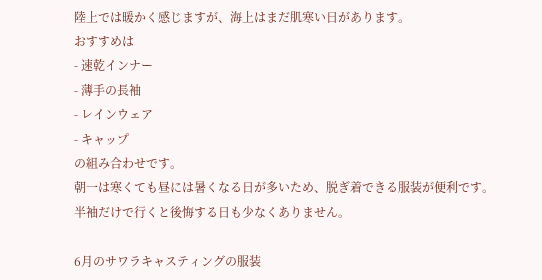陸上では暖かく感じますが、海上はまだ肌寒い日があります。
おすすめは
- 速乾インナー
- 薄手の長袖
- レインウェア
- キャップ
の組み合わせです。
朝一は寒くても昼には暑くなる日が多いため、脱ぎ着できる服装が便利です。
半袖だけで行くと後悔する日も少なくありません。

6月のサワラキャスティングの服装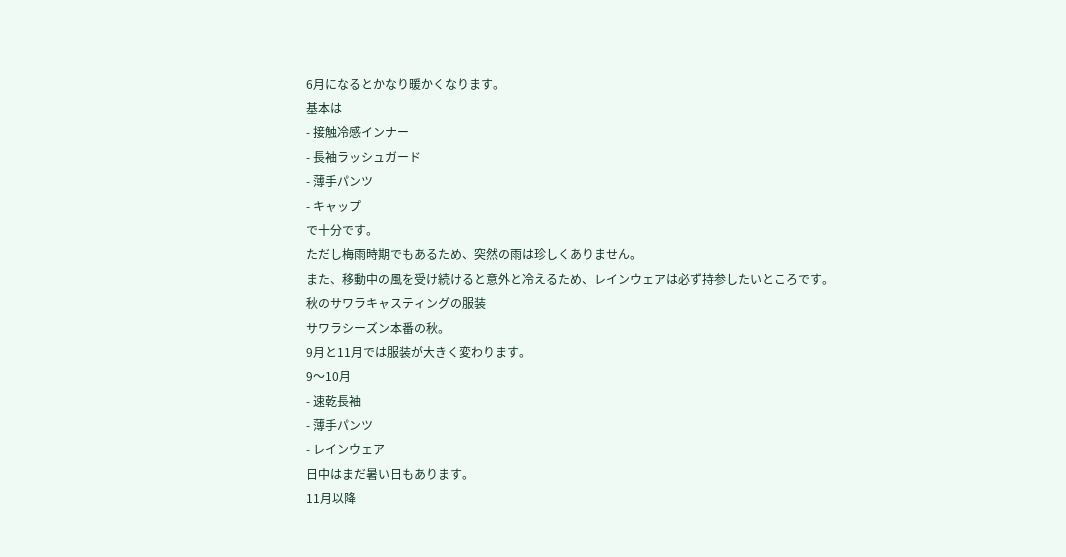6月になるとかなり暖かくなります。
基本は
- 接触冷感インナー
- 長袖ラッシュガード
- 薄手パンツ
- キャップ
で十分です。
ただし梅雨時期でもあるため、突然の雨は珍しくありません。
また、移動中の風を受け続けると意外と冷えるため、レインウェアは必ず持参したいところです。
秋のサワラキャスティングの服装
サワラシーズン本番の秋。
9月と11月では服装が大きく変わります。
9〜10月
- 速乾長袖
- 薄手パンツ
- レインウェア
日中はまだ暑い日もあります。
11月以降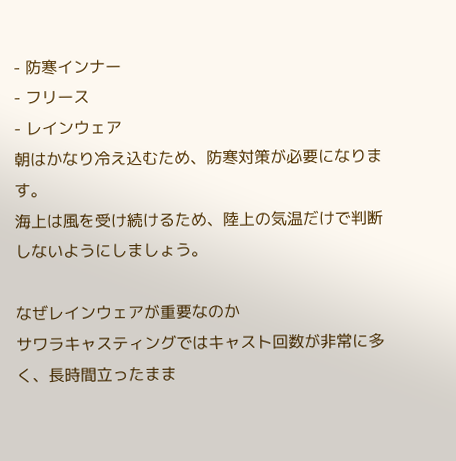- 防寒インナー
- フリース
- レインウェア
朝はかなり冷え込むため、防寒対策が必要になります。
海上は風を受け続けるため、陸上の気温だけで判断しないようにしましょう。

なぜレインウェアが重要なのか
サワラキャスティングではキャスト回数が非常に多く、長時間立ったまま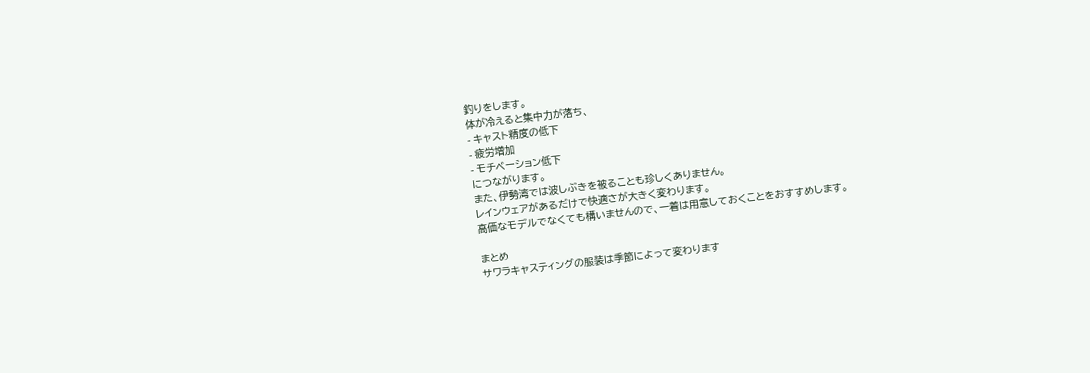釣りをします。
体が冷えると集中力が落ち、
- キャスト精度の低下
- 疲労増加
- モチベーション低下
につながります。
また、伊勢湾では波しぶきを被ることも珍しくありません。
レインウェアがあるだけで快適さが大きく変わります。
高価なモデルでなくても構いませんので、一着は用意しておくことをおすすめします。

まとめ
サワラキャスティングの服装は季節によって変わります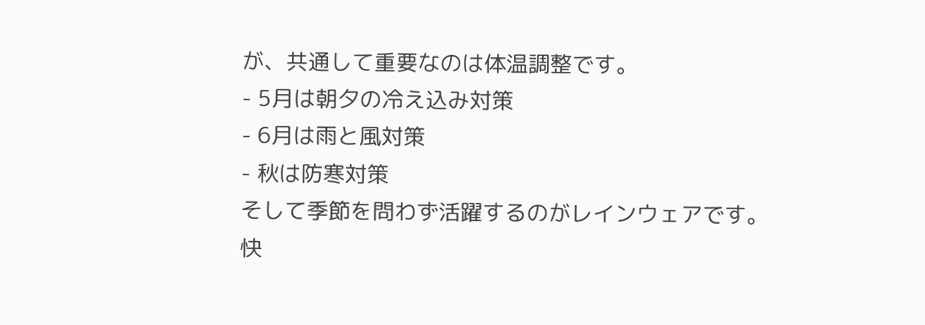が、共通して重要なのは体温調整です。
- 5月は朝夕の冷え込み対策
- 6月は雨と風対策
- 秋は防寒対策
そして季節を問わず活躍するのがレインウェアです。
快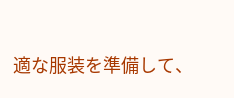適な服装を準備して、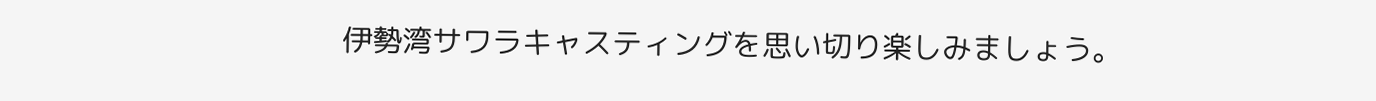伊勢湾サワラキャスティングを思い切り楽しみましょう。